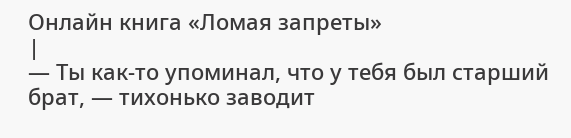Онлайн книга «Ломая запреты»
|
— Ты как-то упоминал, что у тебя был старший брат, — тихонько заводит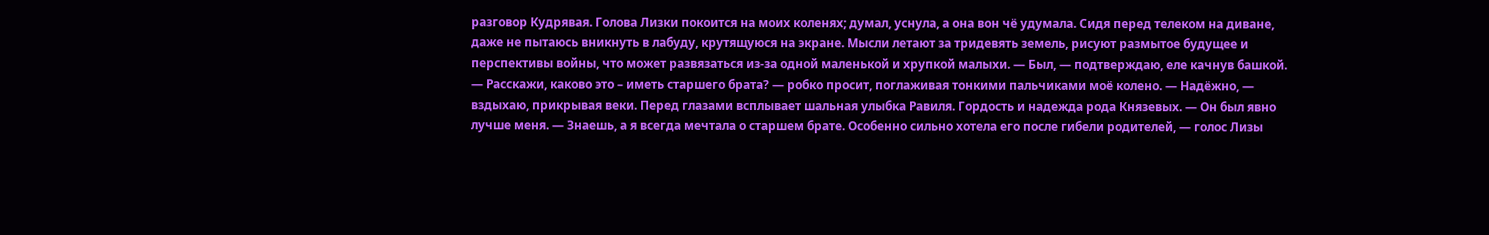разговор Кудрявая. Голова Лизки покоится на моих коленях; думал, уснула, а она вон чё удумала. Сидя перед телеком на диване, даже не пытаюсь вникнуть в лабуду, крутящуюся на экране. Мысли летают за тридевять земель, рисуют размытое будущее и перспективы войны, что может развязаться из-за одной маленькой и хрупкой малыхи. — Был, — подтверждаю, еле качнув башкой. — Расскажи, каково это – иметь старшего брата? — робко просит, поглаживая тонкими пальчиками моё колено. — Надёжно, — вздыхаю, прикрывая веки. Перед глазами всплывает шальная улыбка Равиля. Гордость и надежда рода Князевых. — Он был явно лучше меня. — Знаешь, а я всегда мечтала о старшем брате. Особенно сильно хотела его после гибели родителей, — голос Лизы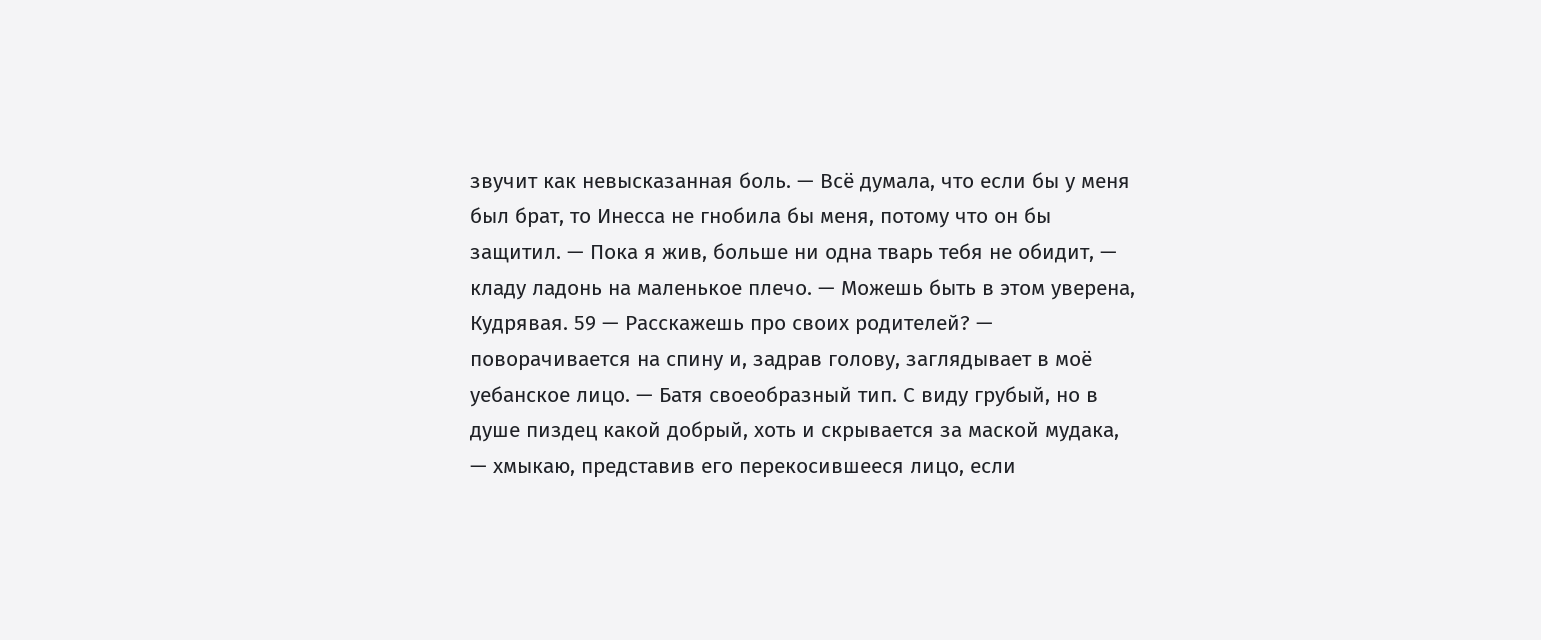звучит как невысказанная боль. — Всё думала, что если бы у меня был брат, то Инесса не гнобила бы меня, потому что он бы защитил. — Пока я жив, больше ни одна тварь тебя не обидит, — кладу ладонь на маленькое плечо. — Можешь быть в этом уверена, Кудрявая. 59 — Расскажешь про своих родителей? — поворачивается на спину и, задрав голову, заглядывает в моё уебанское лицо. — Батя своеобразный тип. С виду грубый, но в душе пиздец какой добрый, хоть и скрывается за маской мудака, — хмыкаю, представив его перекосившееся лицо, если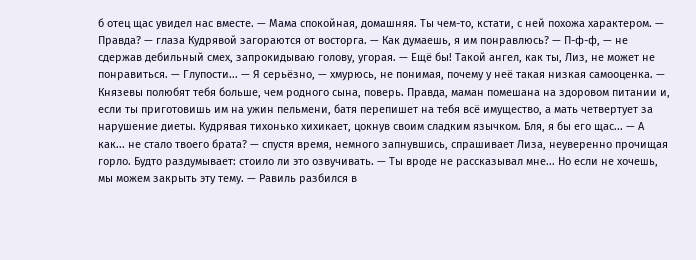б отец щас увидел нас вместе. — Мама спокойная, домашняя. Ты чем-то, кстати, с ней похожа характером. — Правда? — глаза Кудрявой загораются от восторга. — Как думаешь, я им понравлюсь? — П-ф-ф, — не сдержав дебильный смех, запрокидываю голову, угорая. — Ещё бы! Такой ангел, как ты, Лиз, не может не понравиться. — Глупости... — Я серьёзно, — хмурюсь, не понимая, почему у неё такая низкая самооценка. — Князевы полюбят тебя больше, чем родного сына, поверь. Правда, маман помешана на здоровом питании и, если ты приготовишь им на ужин пельмени, батя перепишет на тебя всё имущество, а мать четвертует за нарушение диеты. Кудрявая тихонько хихикает, цокнув своим сладким язычком. Бля, я бы его щас... — А как... не стало твоего брата? — спустя время, немного запнувшись, спрашивает Лиза, неуверенно прочищая горло. Будто раздумывает: стоило ли это озвучивать. — Ты вроде не рассказывал мне... Но если не хочешь, мы можем закрыть эту тему. — Равиль разбился в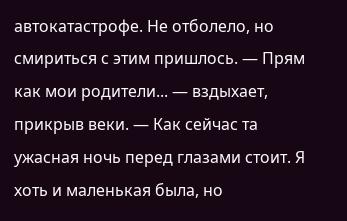автокатастрофе. Не отболело, но смириться с этим пришлось. — Прям как мои родители... — вздыхает, прикрыв веки. — Как сейчас та ужасная ночь перед глазами стоит. Я хоть и маленькая была, но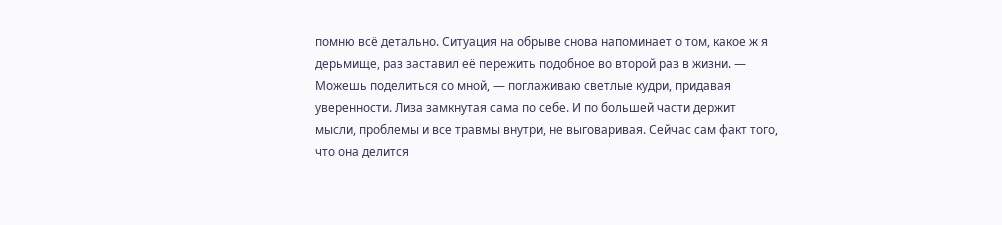помню всё детально. Ситуация на обрыве снова напоминает о том, какое ж я дерьмище, раз заставил её пережить подобное во второй раз в жизни. — Можешь поделиться со мной, — поглаживаю светлые кудри, придавая уверенности. Лиза замкнутая сама по себе. И по большей части держит мысли, проблемы и все травмы внутри, не выговаривая. Сейчас сам факт того, что она делится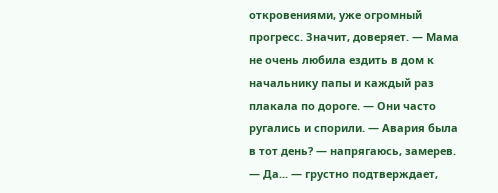откровениями, уже огромный прогресс. Значит, доверяет. — Мама не очень любила ездить в дом к начальнику папы и каждый раз плакала по дороге. — Они часто ругались и спорили. — Авария была в тот день? — напрягаюсь, замерев. — Да... — грустно подтверждает,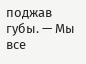поджав губы. — Мы все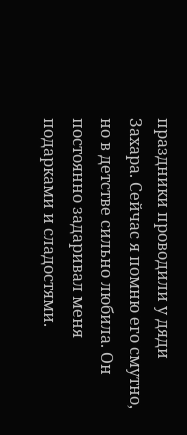праздники проводили у дяди Захара. Сейчас я помню его смутно, но в детстве сильно любила. Он постоянно задаривал меня подарками и сладостями.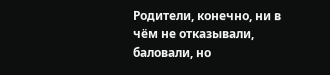Родители, конечно, ни в чём не отказывали, баловали, но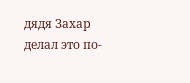дядя Захар делал это по-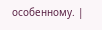особенному. |